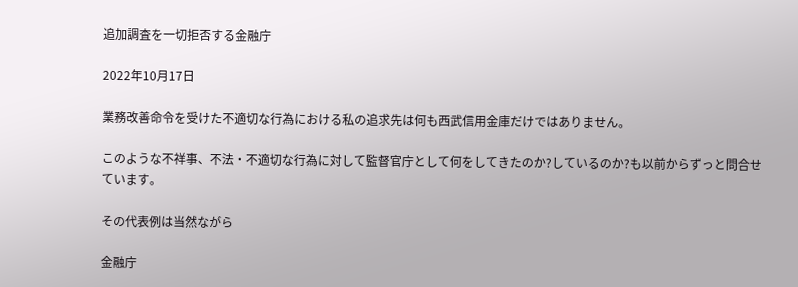追加調査を一切拒否する金融庁

2022年10月17日

業務改善命令を受けた不適切な行為における私の追求先は何も西武信用金庫だけではありません。

このような不祥事、不法・不適切な行為に対して監督官庁として何をしてきたのか?しているのか?も以前からずっと問合せています。

その代表例は当然ながら

金融庁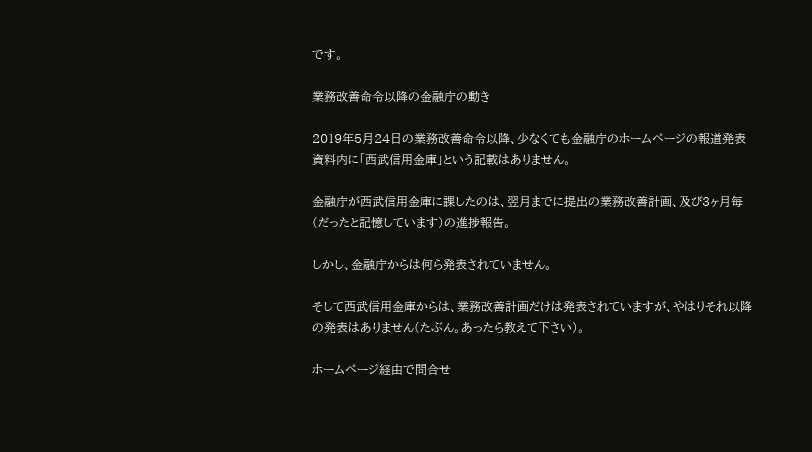です。

業務改善命令以降の金融庁の動き

2019年5月24日の業務改善命令以降、少なくても金融庁のホームページの報道発表資料内に「西武信用金庫」という記載はありません。

金融庁が西武信用金庫に課したのは、翌月までに提出の業務改善計画、及び3ヶ月毎(だったと記憶しています)の進捗報告。

しかし、金融庁からは何ら発表されていません。

そして西武信用金庫からは、業務改善計画だけは発表されていますが、やはりそれ以降の発表はありません(たぶん。あったら教えて下さい)。

ホームページ経由で問合せ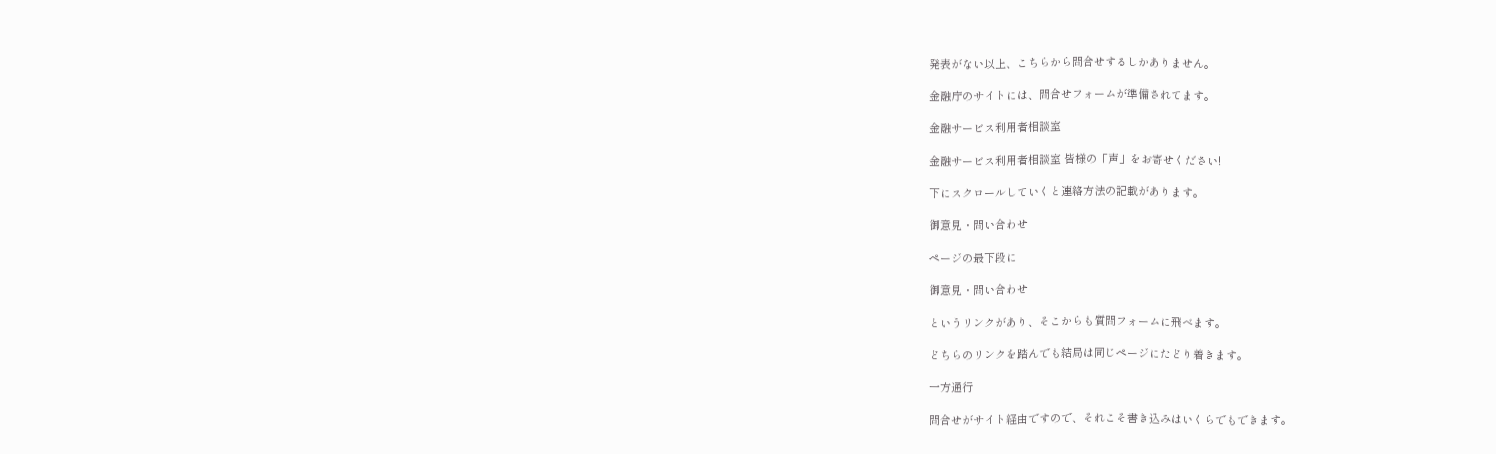発表がない以上、こちらから問合せするしかありません。

金融庁のサイトには、問合せフォームが準備されてます。

金融サービス利用者相談室

金融サービス利用者相談室 皆様の「声」をお寄せください!

下にスクロールしていくと連絡方法の記載があります。

御意見・問い合わせ

ページの最下段に

御意見・問い合わせ

というリンクがあり、そこからも質問フォームに飛べます。

どちらのリンクを踏んでも結局は同じページにたどり着きます。

一方通行

問合せがサイト経由ですので、それこそ書き込みはいくらでもできます。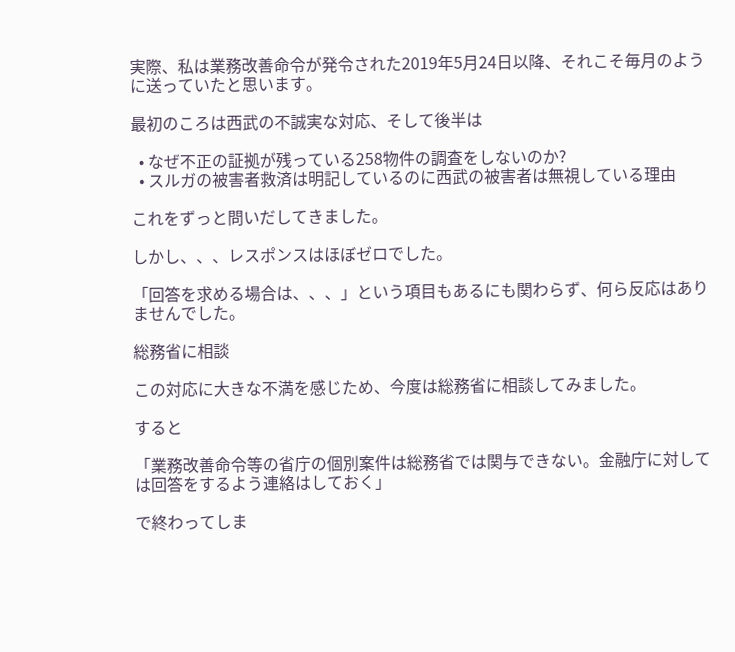実際、私は業務改善命令が発令された2019年5月24日以降、それこそ毎月のように送っていたと思います。

最初のころは西武の不誠実な対応、そして後半は

  • なぜ不正の証拠が残っている258物件の調査をしないのか?
  • スルガの被害者救済は明記しているのに西武の被害者は無視している理由

これをずっと問いだしてきました。

しかし、、、レスポンスはほぼゼロでした。

「回答を求める場合は、、、」という項目もあるにも関わらず、何ら反応はありませんでした。

総務省に相談

この対応に大きな不満を感じため、今度は総務省に相談してみました。

すると

「業務改善命令等の省庁の個別案件は総務省では関与できない。金融庁に対しては回答をするよう連絡はしておく」

で終わってしま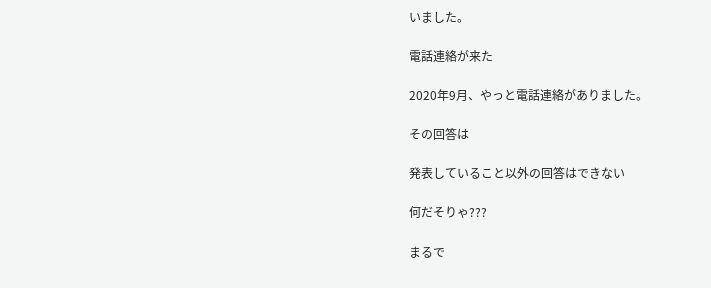いました。

電話連絡が来た

2020年9月、やっと電話連絡がありました。

その回答は

発表していること以外の回答はできない

何だそりゃ???

まるで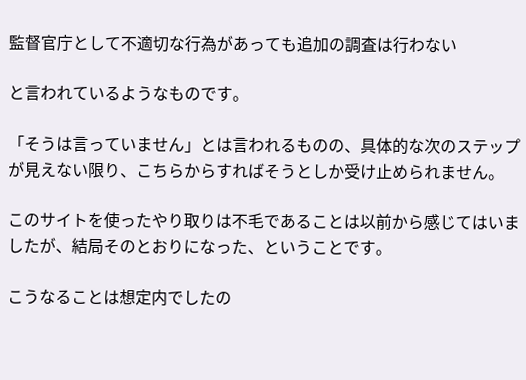監督官庁として不適切な行為があっても追加の調査は行わない

と言われているようなものです。

「そうは言っていません」とは言われるものの、具体的な次のステップが見えない限り、こちらからすればそうとしか受け止められません。

このサイトを使ったやり取りは不毛であることは以前から感じてはいましたが、結局そのとおりになった、ということです。

こうなることは想定内でしたの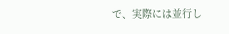で、実際には並行し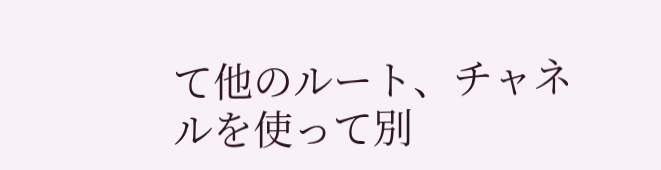て他のルート、チャネルを使って別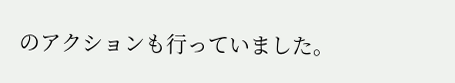のアクションも行っていました。